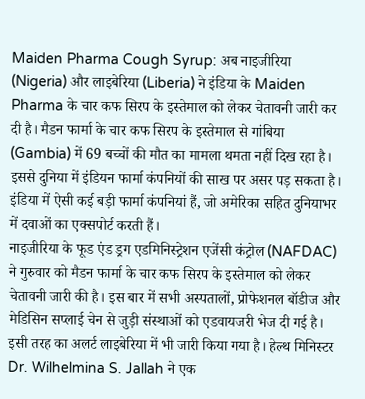Maiden Pharma Cough Syrup: अब नाइजीरिया (Nigeria) और लाइबेरिया (Liberia) ने इंडिया के Maiden Pharma के चार कफ सिरप के इस्तेमाल को लेकर चेतावनी जारी कर दी है। मैडन फार्मा के चार कफ सिरप के इस्तेमाल से गांबिया (Gambia) में 69 बच्चों की मौत का मामला थमता नहीं दिख रहा है। इससे दुनिया में इंडियन फार्मा कंपनियों की साख पर असर पड़ सकता है। इंडिया में ऐसी कई बड़ी फार्मा कंपनियां हैं, जो अमेरिका सहित दुनियाभर में दवाओं का एक्सपोर्ट करती हैं।
नाइजीरिया के फूड एंड ड्रग एडमिनिस्ट्रेशन एजेंसी कंट्रोल (NAFDAC) ने गुरुवार को मैडन फार्मा के चार कफ सिरप के इस्तेमाल को लेकर चेतावनी जारी की है। इस बार में सभी अस्पतालों, प्रोफेशनल बॉडीज और मेडिसिन सप्लाई चेन से जुड़ी संस्थाओं को एडवायजरी भेज दी गई है। इसी तरह का अलर्ट लाइबेरिया में भी जारी किया गया है। हेल्थ मिनिस्टर Dr. Wilhelmina S. Jallah ने एक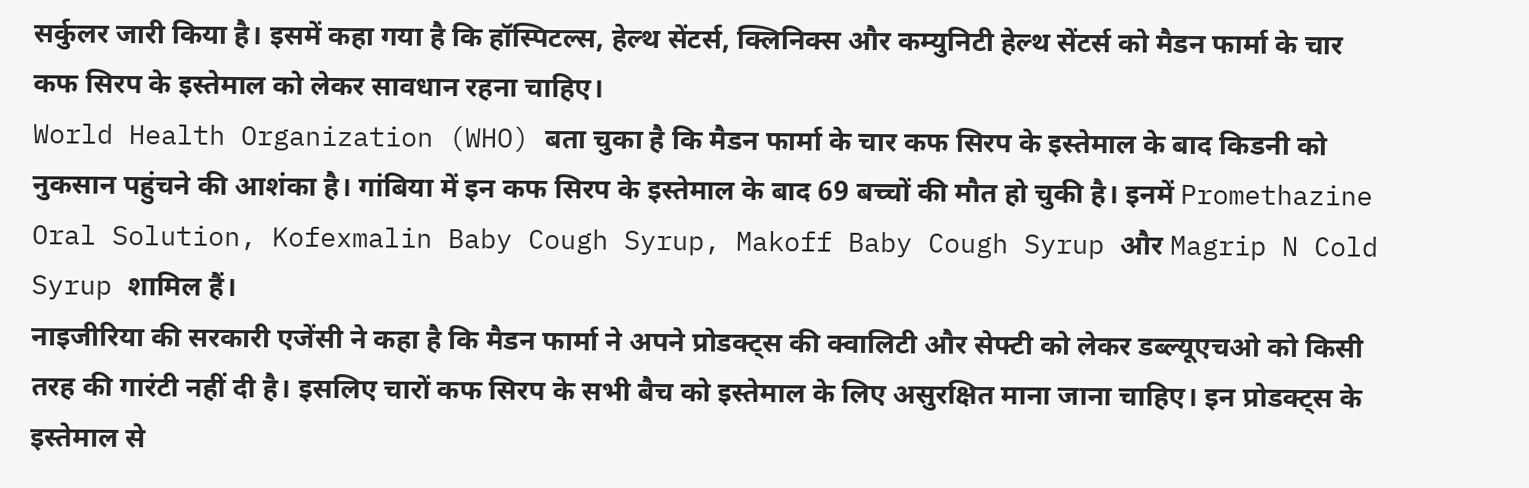सर्कुलर जारी किया है। इसमें कहा गया है कि हॉस्पिटल्स, हेल्थ सेंटर्स, क्लिनिक्स और कम्युनिटी हेल्थ सेंटर्स को मैडन फार्मा के चार कफ सिरप के इस्तेमाल को लेकर सावधान रहना चाहिए।
World Health Organization (WHO) बता चुका है कि मैडन फार्मा के चार कफ सिरप के इस्तेमाल के बाद किडनी को नुकसान पहुंचने की आशंका है। गांबिया में इन कफ सिरप के इस्तेमाल के बाद 69 बच्चों की मौत हो चुकी है। इनमें Promethazine Oral Solution, Kofexmalin Baby Cough Syrup, Makoff Baby Cough Syrup और Magrip N Cold Syrup शामिल हैं।
नाइजीरिया की सरकारी एजेंसी ने कहा है कि मैडन फार्मा ने अपने प्रोडक्ट्स की क्वालिटी और सेफ्टी को लेकर डब्ल्यूएचओ को किसी तरह की गारंटी नहीं दी है। इसलिए चारों कफ सिरप के सभी बैच को इस्तेमाल के लिए असुरक्षित माना जाना चाहिए। इन प्रोडक्ट्स के इस्तेमाल से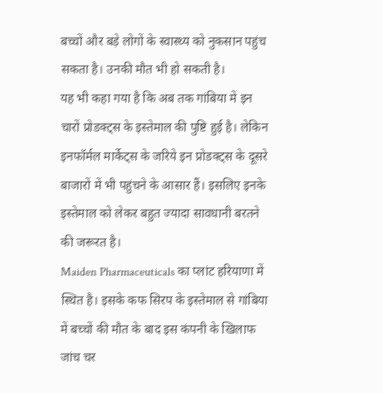बच्चों और बड़े लोगों के स्वास्थ्य को नुकसान पहुंच सकता है। उनकी मौत भी हो सकती है।
यह भी कहा गया है कि अब तक गांबिया में इन चारों प्रोडक्ट्स के इस्तेमाल की पुष्टि हुई है। लेकिन इनफॉर्मल मार्केट्स के जरिये इन प्रोडक्ट्स के दूसरे बाजारों में भी पहुंचने के आसार हैं। इसलिए इनके इस्तेमाल को लेकर बहुत ज्यादा सावधानी बरतने की जरूरत है।
Maiden Pharmaceuticals का प्लांट हरियाणा में स्थित है। इसके कफ सिरप के इस्तेमाल से गांबिया में बच्चों की मौत के बाद इस कंपनी के खिलाफ जांच चर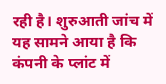रही है। शुरुआती जांच में यह सामने आया है कि कंपनी के प्लांट में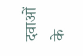दवाओं के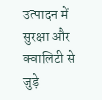उत्पादन में सुरक्षा और क्वालिटी से जुड़े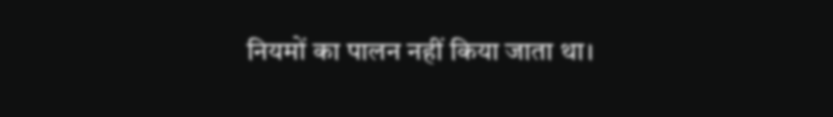नियमों का पालन नहीं किया जाता था।